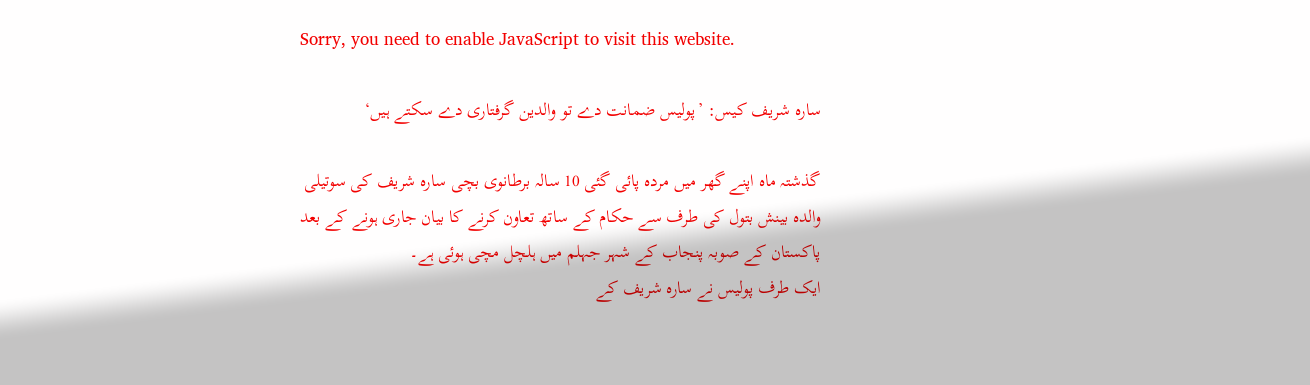Sorry, you need to enable JavaScript to visit this website.

سارہ شریف کیس: ’پولیس ضمانت دے تو والدین گرفتاری دے سکتے ہیں‘

گذشتہ ماہ اپنے گھر میں مردہ پائی گئی 10 سالہ برطانوی بچی سارہ شریف کی سوتیلی والدہ بینش بتول کی طرف سے حکام کے ساتھ تعاون کرنے کا بیان جاری ہونے کے بعد پاکستان کے صوبہ پنجاب کے شہر جہلم میں ہلچل مچی ہوئی ہے۔
ایک طرف پولیس نے سارہ شریف کے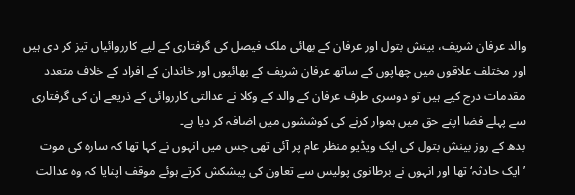والد عرفان شریف، بینش بتول اور عرفان کے بھائی ملک فیصل کی گرفتاری کے لیے کارروائیاں تیز کر دی ہیں اور مختلف علاقوں میں چھاپوں کے ساتھ عرفان شریف کے بھائیوں اور خاندان کے افراد کے خلاف متعدد مقدمات درج کیے ہیں تو دوسری طرف عرفان کے والد کے وکلا نے عدالتی کارروائی کے ذریعے ان کی گرفتاری سے پہلے فضا اپنے حق میں ہموار کرنے کی کوششوں میں اضافہ کر دیا ہے۔
بدھ کے روز بینش بتول کی ایک ویڈیو منظر عام پر آئی تھی جس میں انہوں نے کہا تھا کہ سارہ کی موت ’ایک حادثہ‘ تھا اور انہوں نے برطانوی پولیس سے تعاون کی پیشکش کرتے ہوئے موقف اپنایا کہ وہ عدالت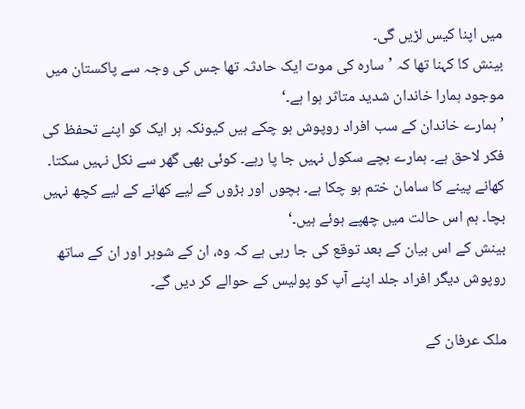میں اپنا کیس لڑیں گی۔
بینش کا کہنا تھا کہ ’سارہ کی موت ایک حادثہ تھا جس کی وجہ سے پاکستان میں موجود ہمارا خاندان شدید متاثر ہوا ہے۔‘
’ہمارے خاندان کے سب افراد روپوش ہو چکے ہیں کیونکہ ہر ایک کو اپنے تحفظ کی فکر لاحق ہے۔ ہمارے بچے سکول نہیں جا پا رہے۔ کوئی بھی گھر سے نکل نہیں سکتا۔ کھانے پینے کا سامان ختم ہو چکا ہے۔ بچوں اور بڑوں کے لیے کھانے کے لیے کچھ نہیں بچا۔ ہم اس حالت میں چھپے ہوئے ہیں۔‘
بینش کے اس بیان کے بعد توقع کی جا رہی ہے کہ وہ، ان کے شوہر اور ان کے ساتھ روپوش دیگر افراد جلد اپنے آپ کو پولیس کے حوالے کر دیں گے۔

ملک عرفان کے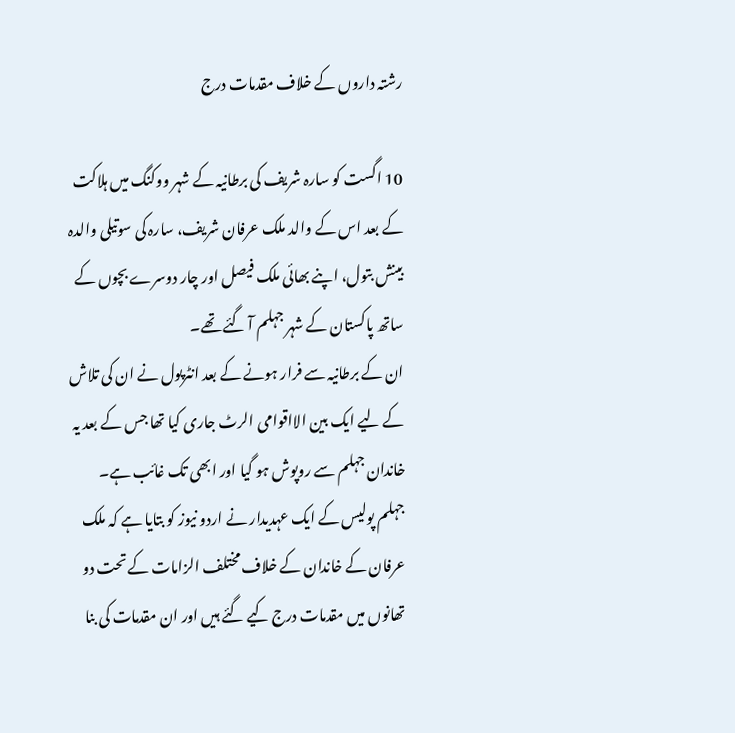رشتہ داروں کے خلاف مقدمات درج

10 اگست کو سارہ شریف کی برطانیہ کے شہر ووکنگ میں ہلاکت کے بعد اس کے والد ملک عرفان شریف، سارہ کی سوتیلی والدہ بینش بتول، اپنے بھائی ملک فیصل اور چار دوسرے بچوں کے ساتھ پاکستان کے شہر جہلم آ گئے تھے۔
ان کے برطانیہ سے فرار ہونے کے بعد انٹرپول نے ان کی تلاش کے لیے ایک بین الااقوامی الرٹ جاری کیا تھا جس کے بعد یہ خاندان جہلم سے روپوش ہو گیا اور ابھی تک غائب ہے۔
جہلم پولیس کے ایک عہدیدار نے اردو نیوز کو بتایا ہے کہ ملک عرفان کے خاندان کے خلاف مختلف الزامات کے تحت دو تھانوں میں مقدمات درج کیے گئے ہیں اور ان مقدمات کی بنا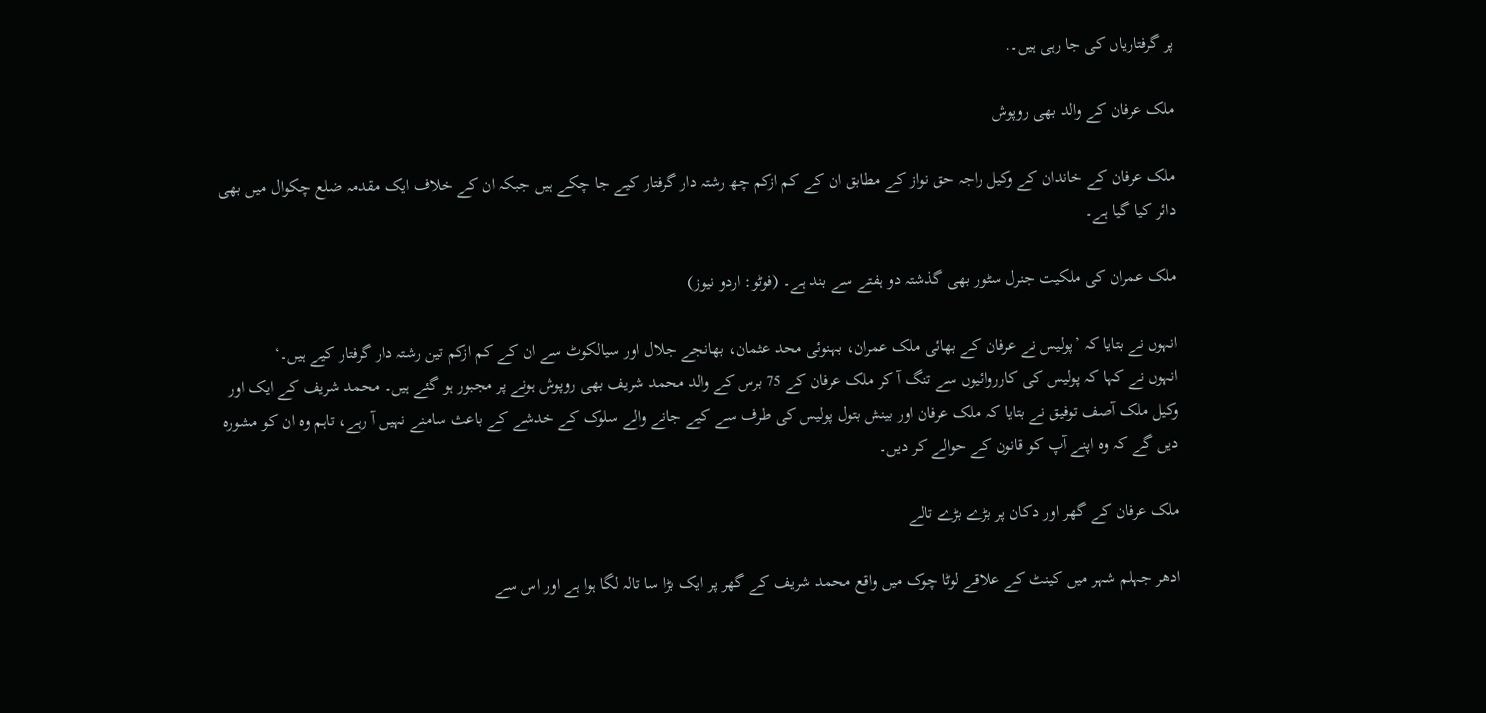پر گرفتاریاں کی جا رہی ہیں۔.

ملک عرفان کے والد بھی روپوش

ملک عرفان کے خاندان کے وکیل راجہ حق نواز کے مطابق ان کے کم ازکم چھ رشتہ دار گرفتار کیے جا چکے ہیں جبکہ ان کے خلاف ایک مقدمہ ضلع چکوال میں بھی دائر کیا گیا ہے۔

ملک عمران کی ملکیت جنرل سٹور بھی گذشتہ دو ہفتے سے بند ہے۔ (فوٹو: اردو نیوز)

انہوں نے بتایا کہ ’پولیس نے عرفان کے بھائی ملک عمران، بہنوئی محد عثمان، بھانجے جلال اور سیالکوٹ سے ان کے کم ازکم تین رشتہ دار گرفتار کیے ہیں۔‘
انہوں نے کہا کہ پولیس کی کارروائیوں سے تنگ آ کر ملک عرفان کے 75 برس کے والد محمد شریف بھی روپوش ہونے پر مجبور ہو گئے ہیں۔ محمد شریف کے ایک اور وکیل ملک آصف توفیق نے بتایا کہ ملک عرفان اور بینش بتول پولیس کی طرف سے کیے جانے والے سلوک کے خدشے کے باعث سامنے نہیں آ رہے، تاہم وہ ان کو مشورہ دیں گے کہ وہ اپنے آپ کو قانون کے حوالے کر دیں۔

ملک عرفان کے گھر اور دکان پر بڑے بڑے تالے

ادھر جہلم شہر میں کینٹ کے علاقے لوٹا چوک میں واقع محمد شریف کے گھر پر ایک بڑا سا تالہ لگا ہوا ہے اور اس سے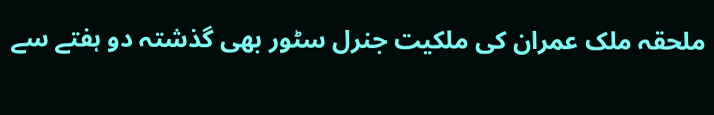ملحقہ ملک عمران کی ملکیت جنرل سٹور بھی گذشتہ دو ہفتے سے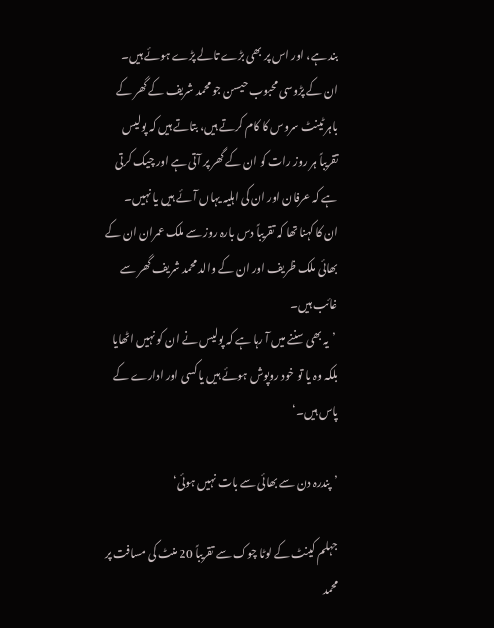بند ہے، اور اس پر بھی بڑے تالے پڑے ہوئے ہیں۔
ان کے پڑوسی محبوب حیسن جو محمد شریف کے گھر کے باہر ٹینٹ سروس کا کام کرتے ہیں، بتاتے ہیں کہ پولیس تقریباً ہر روز رات کو ان کے گھر پر آتی ہے اور چیک کرتی ہے کہ عرفان اور ان کی اہلیہ یہاں آئے ہیں یا نہیں۔
ان کا کہنا تھا کہ تقریباً دس بارہ روز سے ملک عمران ان کے بھائی ملک ظریف اور ان کے والد محمد شریف گھر سے غائب ہیں۔
 ’یہ بھی سننے میں آ رہا ہے کہ پولیس نے ان کو نہیں اٹھایا بلکہ وہ یا تو خود روپوش ہوئے ہیں یا کسی اور ادارے کے پاس ہیں۔‘

’پندرہ دن سے بھائی سے بات نہیں ہوئی‘

جہلم کینٹ کے لوٹا چوک سے تقریباً 20 منٹ کی مسافت پر محمد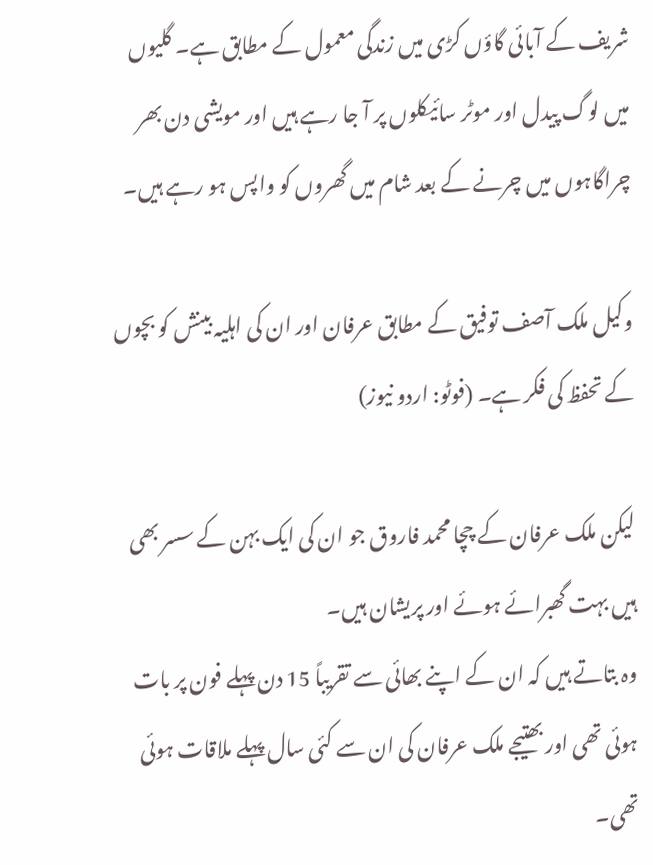شریف کے آبائی گاؤں کڑی میں زندگی معمول کے مطابق ہے۔ گلیوں میں لوگ پیدل اور موٹر سائیکلوں پر آ جا رہے ہیں اور مویشی دن بھر چراگاہوں میں چرنے کے بعد شام میں گھروں کو واپس ہو رہے ہیں۔

وکیل ملک آصف توفیق کے مطابق عرفان اور ان کی اہلیہ بینش کو بچوں کے تحفظ کی فکر ہے۔ (فوٹو: اردو نیوز)

لیکن ملک عرفان کے چچا محمد فاروق جو ان کی ایک بہن کے سسر بھی ہیں بہت گھبرائے ہوئے اور پریشان ہیں۔
وہ بتاتے ہیں کہ ان کے اپنے بھائی سے تقریباً 15 دن پہلے فون پر بات ہوئی تھی اور بھتیجے ملک عرفان کی ان سے کئی سال پہلے ملاقات ہوئی تھی۔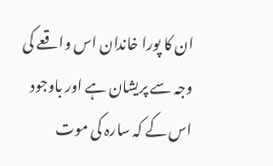ان کا پورا خاندان اس واقعے کی وجہ سے پریشان ہے اور باوجود اس کے کہ سارہ کی موت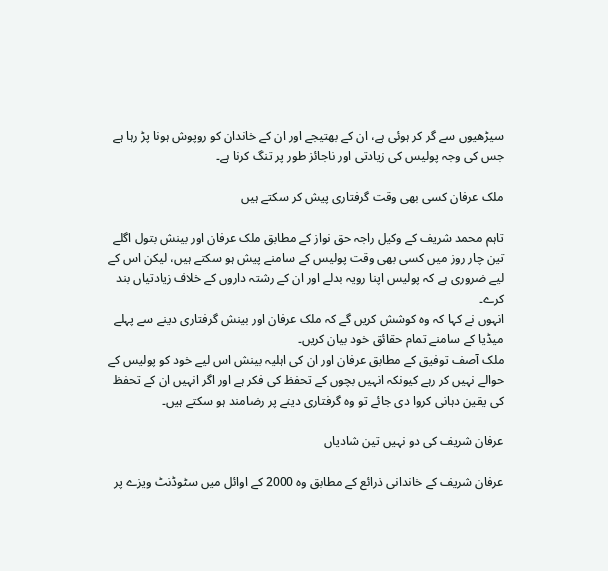سیڑھیوں سے گر کر ہوئی ہے، ان کے بھتیجے اور ان کے خاندان کو روپوش ہونا پڑ رہا ہے جس کی وجہ پولیس کی زیادتی اور ناجائز طور پر تنگ کرنا ہے۔

ملک عرفان کسی بھی وقت گرفتاری پیش کر سکتے ہیں

تاہم محمد شریف کے وکیل راجہ حق نواز کے مطابق ملک عرفان اور بینش بتول اگلے تین چار روز میں کسی بھی وقت پولیس کے سامنے پیش ہو سکتے ہیں، لیکن اس کے لیے ضروری ہے کہ پولیس اپنا رویہ بدلے اور ان کے رشتہ داروں کے خلاف زیادتیاں بند کرے۔
انہوں نے کہا کہ وہ کوشش کریں گے کہ ملک عرفان اور بینش گرفتاری دینے سے پہلے میڈیا کے سامنے تمام حقائق خود بیان کریں۔
ملک آصف توفیق کے مطابق عرفان اور ان کی اہلیہ بینش اس لیے خود کو پولیس کے حوالے نہیں کر رہے کیونکہ انہیں بچوں کے تحفظ کی فکر ہے اور اگر انہیں ان کے تحفظ کی یقین دہانی کروا دی جائے تو وہ گرفتاری دینے پر رضامند ہو سکتے ہیں۔

عرفان شریف کی دو نہیں تین شادیاں

عرفان شریف کے خاندانی ذرائع کے مطابق وہ 2000 کے اوائل میں سٹوڈنٹ ویزے پر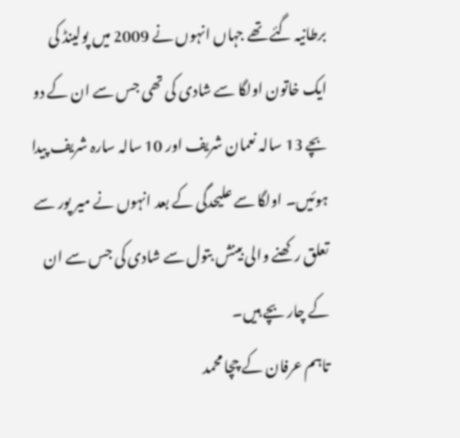برطانیہ گئے تھے جہاں انہوں نے 2009 میں پولینڈ کی ایک خاتون اولگا سے شادی کی تھی جس سے ان کے دو بچے 13 سالہ نعمان شریف اور 10 سالہ سارہ شریف پیدا ہوئیں۔ اولگا سے علیحدگی کے بعد انہوں نے میر پور سے تعلق رکھنے والی بینش بتول سے شادی کی جس سے ان کے چار بچے ہیں۔
تاہم عرفان کے چچا محمد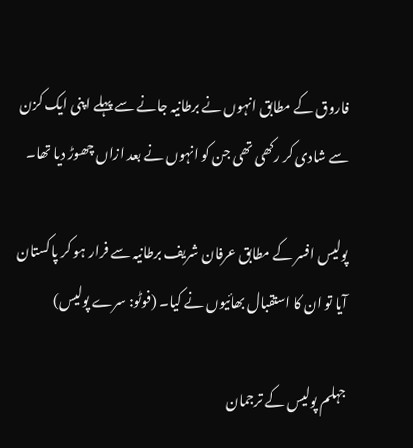فاروق کے مطابق انہوں نے برطانیہ جانے سے پہلے اپنی ایک کزن سے شادی کر رکھی تھی جن کو انہوں نے بعد ازاں چھوڑ دیا تھا۔

پولیس افسر کے مطابق عرفان شریف برطانیہ سے فرار ہو کر پاکستان آیا تو ان کا استقبال بھائیوں نے کیا۔ (فوٹو: سرے پولیس)

جہلم پولیس کے ترجمان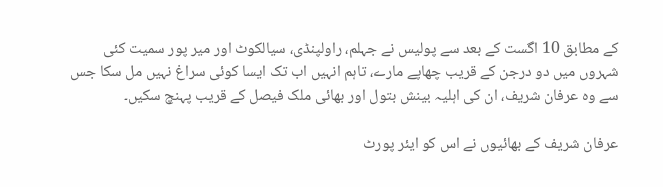کے مطابق 10 اگست کے بعد سے پولیس نے جہلم، راولپنڈی، سیالکوٹ اور میر پور سمیت کئی شہروں میں دو درجن کے قریب چھاپے مارے، تاہم انہیں اب تک ایسا کوئی سراغ نہیں مل سکا جس سے وہ عرفان شریف، ان کی اہلیہ بینش بتول اور بھائی ملک فیصل کے قریب پہنچ سکیں۔

عرفان شریف کے بھائیوں نے اس کو ایئر پورٹ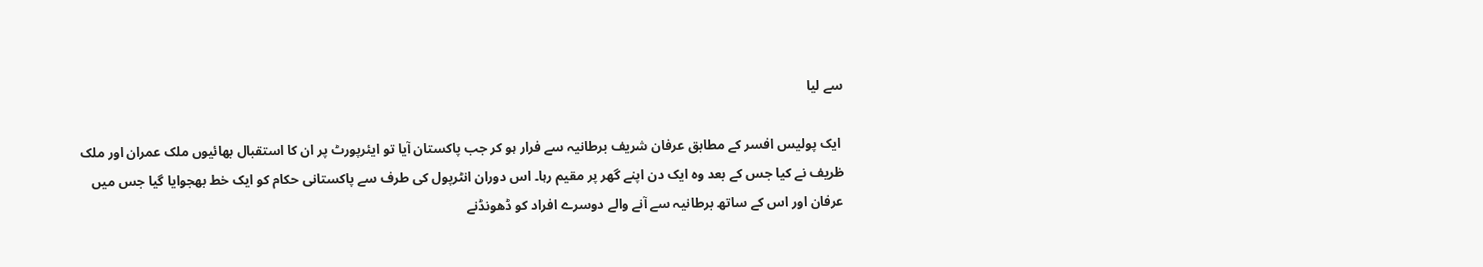سے لیا

 ایک پولیس افسر کے مطابق عرفان شریف برطانیہ سے فرار ہو کر جب پاکستان آیا تو ایئرپورٹ پر ان کا استقبال بھائیوں ملک عمران اور ملک ظریف نے کیا جس کے بعد وہ ایک دن اپنے گھر پر مقیم رہا۔ اس دوران انٹرپول کی طرف سے پاکستانی حکام کو ایک خط بھجوایا گیا جس میں عرفان اور اس کے ساتھ برطانیہ سے آنے والے دوسرے افراد کو ڈھونڈنے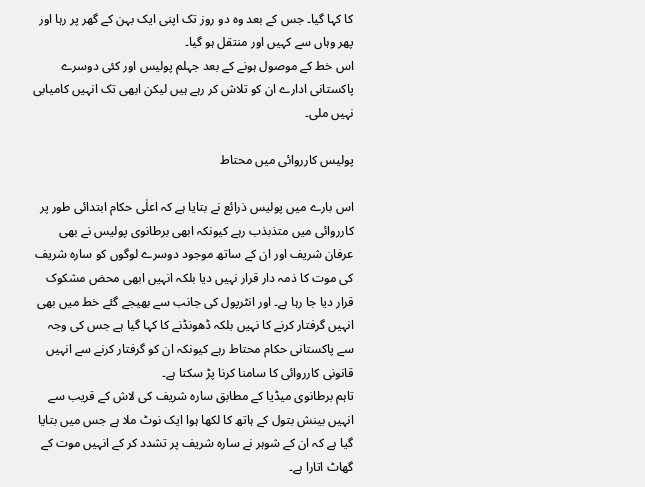کا کہا گیا۔ جس کے بعد وہ دو روز تک اپنی ایک بہن کے گھر پر رہا اور پھر وہاں سے کہیں اور منتقل ہو گیا۔
اس خط کے موصول ہونے کے بعد جہلم پولیس اور کئی دوسرے پاکستانی ادارے ان کو تلاش کر رہے ہیں لیکن ابھی تک انہیں کامیابی نہیں ملی۔

پولیس کارروائی میں محتاط

اس بارے میں پولیس ذرائع نے بتایا ہے کہ اعلٰی حکام ابتدائی طور پر کارروائی میں متذبذب رہے کیونکہ ابھی برطانوی پولیس نے بھی عرفان شریف اور ان کے ساتھ موجود دوسرے لوگوں کو سارہ شریف کی موت کا ذمہ دار قرار نہیں دیا بلکہ انہیں ابھی محض مشکوک قرار دیا جا رہا ہے۔ اور انٹرپول کی جانب سے بھیجے گئے خط میں بھی انہیں گرفتار کرنے کا نہیں بلکہ ڈھونڈنے کا کہا گیا ہے جس کی وجہ سے پاکستانی حکام محتاط رہے کیونکہ ان کو گرفتار کرنے سے انہیں قانونی کارروائی کا سامنا کرنا پڑ سکتا ہے۔
تاہم برطانوی میڈیا کے مطابق سارہ شریف کی لاش کے قریب سے انہیں بینش بتول کے ہاتھ کا لکھا ہوا ایک نوٹ ملا ہے جس میں بتایا گیا ہے کہ ان کے شوہر نے سارہ شریف پر تشدد کر کے انہیں موت کے گھاٹ اتارا ہے۔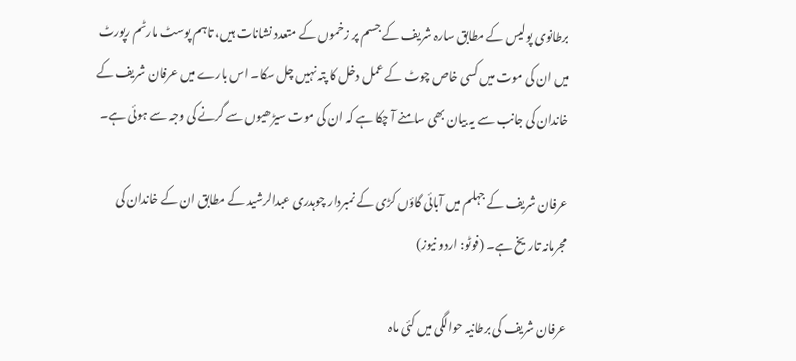برطانوی پولیس کے مطابق سارہ شریف کے جسم پر زخموں کے متعدد نشانات ہیں، تاہم پوسٹ مارٹم رپورٹ میں ان کی موت میں کسی خاص چوٹ کے عمل دخل کا پتہ نہیں چل سکا۔ اس بارے میں عرفان شریف کے خاندان کی جانب سے یہ بیان بھی سامنے آ چکا ہے کہ ان کی موت سیڑھیوں سے گرنے کی وجہ سے ہوئی ہے۔

عرفان شریف کے جہلم میں آبائی گاؤں کڑی کے نمبردار چوہدری عبدالرشید کے مطابق ان کے خاندان کی مجرمانہ تاریخ ہے۔ (فوٹو: اردو نیوز)

عرفان شریف کی برطانیہ حوالگی میں کئی ماہ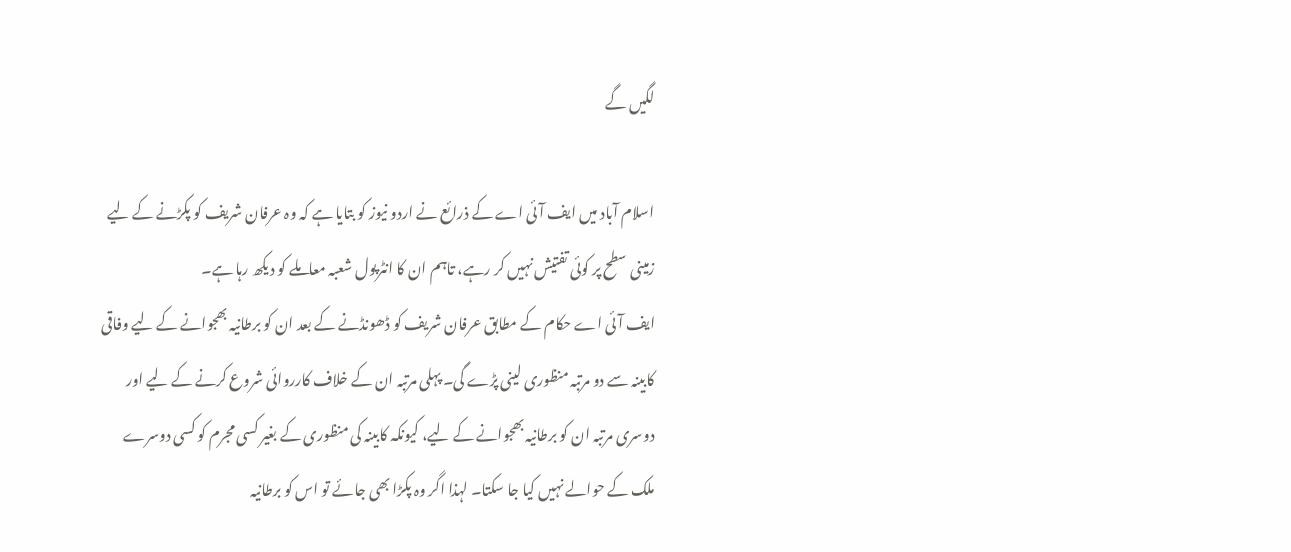لگیں گے

اسلام آباد میں ایف آئی اے کے ذرائع نے اردو نیوز کو بتایا ہے کہ وہ عرفان شریف کو پکڑنے کے لیے زمینی سطح پر کوئی تفتیش نہیں کر رہے، تاہم ان کا انٹرپول شعبہ معاملے کو دیکھ رہا ہے۔
ایف آئی اے حکام کے مطابق عرفان شریف کو ڈھونڈنے کے بعد ان کو برطانیہ بھجوانے کے لیے وفاقی کابینہ سے دو مرتبہ منظوری لینی پڑے گی۔ پہلی مرتبہ ان کے خلاف کارروائی شروع کرنے کے لیے اور دوسری مرتبہ ان کو برطانیہ بھجوانے کے لیے، کیونکہ کابینہ کی منظوری کے بغیر کسی مجرم کو کسی دوسرے ملک کے حوالے نہیں کیا جا سکتا۔ لہذا اگر وہ پکڑا بھی جائے تو اس کو برطانیہ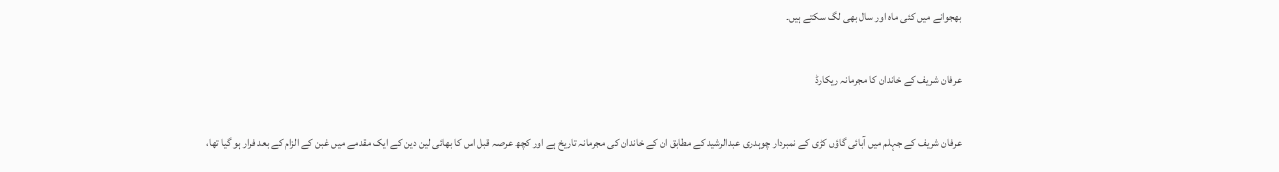بھجوانے میں کئی ماہ اور سال بھی لگ سکتے ہیں۔

عرفان شریف کے خاندان کا مجرمانہ ریکارڈ

عرفان شریف کے جہلم میں آبائی گاؤں کڑی کے نمبردار چوہدری عبدالرشید کے مطابق ان کے خاندان کی مجرمانہ تاریخ ہے اور کچھ عرصہ قبل اس کا بھائی لین دین کے ایک مقدمے میں غبن کے الزام کے بعد فرار ہو گیا تھا،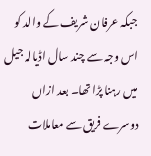جبکہ عرفان شریف کے والد کو اس وجہ سے چند سال اڈیالہ جیل میں رہنا پڑا تھا۔ بعد ازاں دوسرے فریق سے معاملات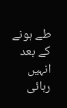طے ہونے کے بعد انہیں رہائی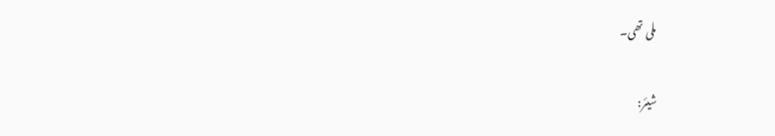ملی تھی۔

شیئر: